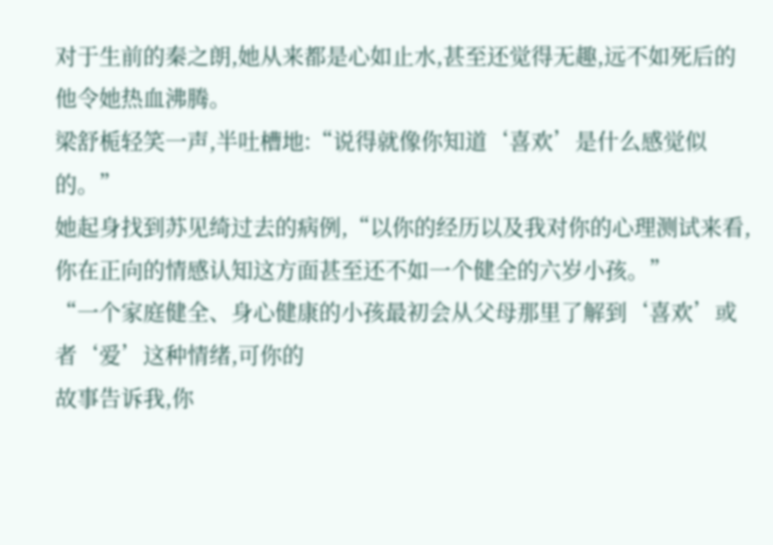对于生前的秦之朗,她从来都是心如止水,甚至还觉得无趣,远不如死后的他令她热血沸腾。
梁舒栀轻笑一声,半吐槽地:“说得就像你知道‘喜欢’是什么感觉似的。”
她起身找到苏见绮过去的病例,“以你的经历以及我对你的心理测试来看,你在正向的情感认知这方面甚至还不如一个健全的六岁小孩。”
“一个家庭健全、身心健康的小孩最初会从父母那里了解到‘喜欢’或者‘爱’这种情绪,可你的
故事告诉我,你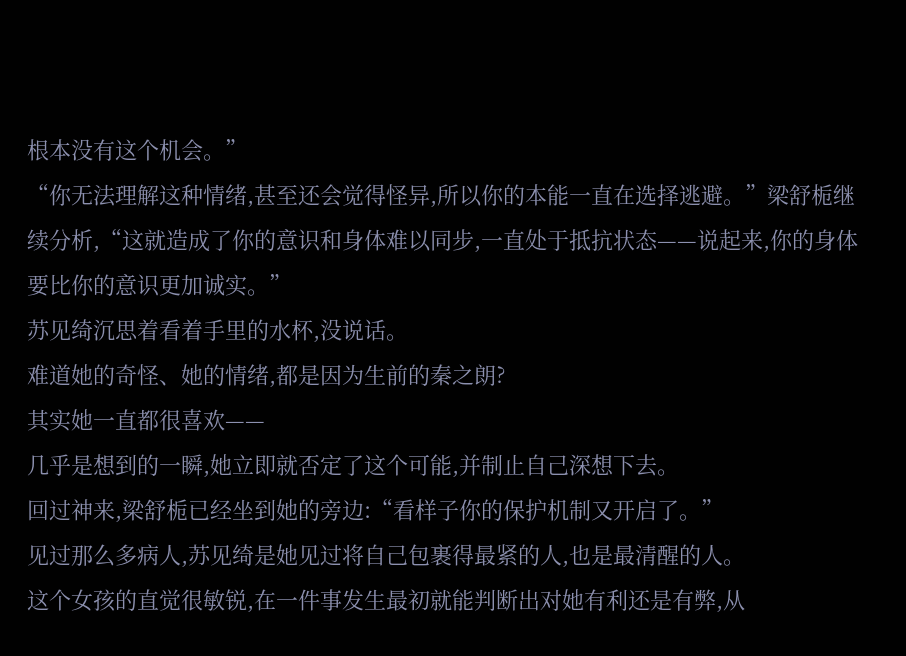根本没有这个机会。”
“你无法理解这种情绪,甚至还会觉得怪异,所以你的本能一直在选择逃避。”梁舒栀继续分析,“这就造成了你的意识和身体难以同步,一直处于抵抗状态——说起来,你的身体要比你的意识更加诚实。”
苏见绮沉思着看着手里的水杯,没说话。
难道她的奇怪、她的情绪,都是因为生前的秦之朗?
其实她一直都很喜欢——
几乎是想到的一瞬,她立即就否定了这个可能,并制止自己深想下去。
回过神来,梁舒栀已经坐到她的旁边:“看样子你的保护机制又开启了。”
见过那么多病人,苏见绮是她见过将自己包裹得最紧的人,也是最清醒的人。
这个女孩的直觉很敏锐,在一件事发生最初就能判断出对她有利还是有弊,从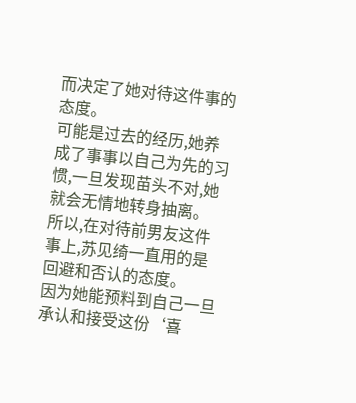而决定了她对待这件事的态度。
可能是过去的经历,她养成了事事以自己为先的习惯,一旦发现苗头不对,她就会无情地转身抽离。
所以,在对待前男友这件事上,苏见绮一直用的是回避和否认的态度。
因为她能预料到自己一旦承认和接受这份‘喜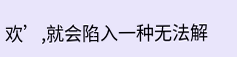欢’,就会陷入一种无法解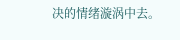决的情绪漩涡中去。